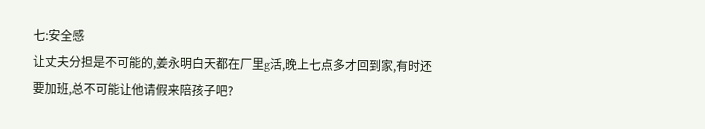七:安全感
让丈夫分担是不可能的,姜永明白天都在厂里g活,晚上七点多才回到家,有时还要加班,总不可能让他请假来陪孩子吧?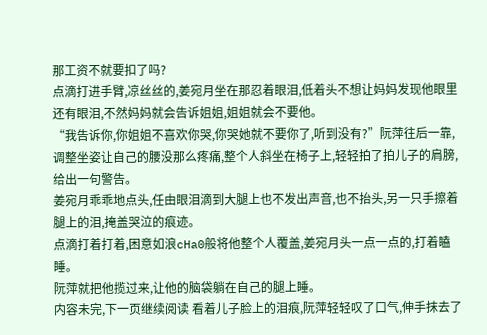那工资不就要扣了吗?
点滴打进手臂,凉丝丝的,姜宛月坐在那忍着眼泪,低着头不想让妈妈发现他眼里还有眼泪,不然妈妈就会告诉姐姐,姐姐就会不要他。
“我告诉你,你姐姐不喜欢你哭,你哭她就不要你了,听到没有?”阮萍往后一靠,调整坐姿让自己的腰没那么疼痛,整个人斜坐在椅子上,轻轻拍了拍儿子的肩膀,给出一句警告。
姜宛月乖乖地点头,任由眼泪滴到大腿上也不发出声音,也不抬头,另一只手擦着腿上的泪,掩盖哭泣的痕迹。
点滴打着打着,困意如浪cHa0般将他整个人覆盖,姜宛月头一点一点的,打着瞌睡。
阮萍就把他揽过来,让他的脑袋躺在自己的腿上睡。
内容未完,下一页继续阅读 看着儿子脸上的泪痕,阮萍轻轻叹了口气,伸手抹去了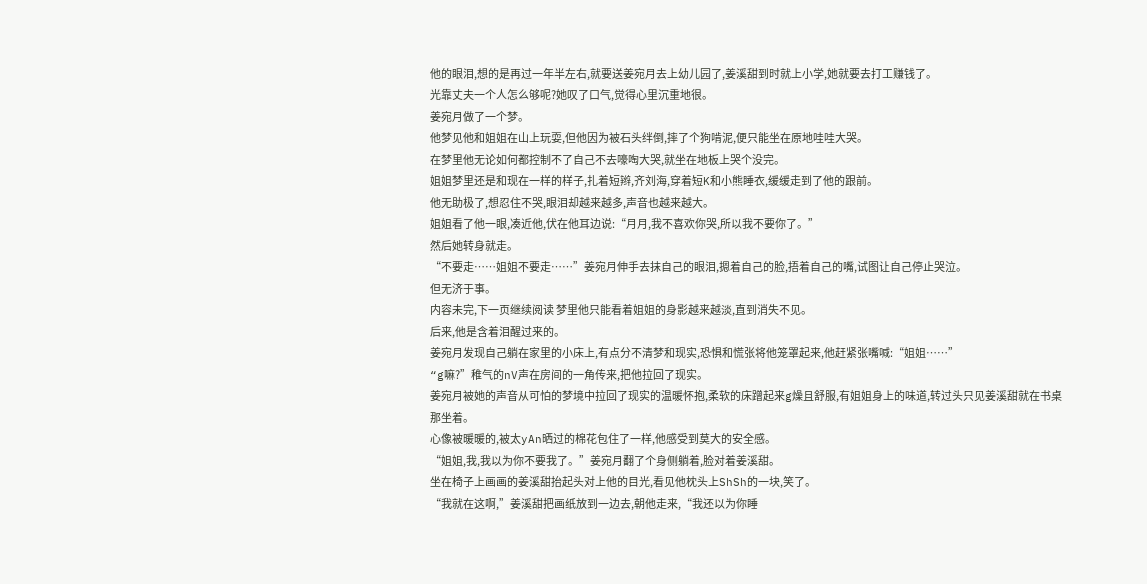他的眼泪,想的是再过一年半左右,就要送姜宛月去上幼儿园了,姜溪甜到时就上小学,她就要去打工赚钱了。
光靠丈夫一个人怎么够呢?她叹了口气,觉得心里沉重地很。
姜宛月做了一个梦。
他梦见他和姐姐在山上玩耍,但他因为被石头绊倒,摔了个狗啃泥,便只能坐在原地哇哇大哭。
在梦里他无论如何都控制不了自己不去嚎啕大哭,就坐在地板上哭个没完。
姐姐梦里还是和现在一样的样子,扎着短辫,齐刘海,穿着短K和小熊睡衣,缓缓走到了他的跟前。
他无助极了,想忍住不哭,眼泪却越来越多,声音也越来越大。
姐姐看了他一眼,凑近他,伏在他耳边说:“月月,我不喜欢你哭,所以我不要你了。”
然后她转身就走。
“不要走……姐姐不要走……”姜宛月伸手去抹自己的眼泪,摁着自己的脸,捂着自己的嘴,试图让自己停止哭泣。
但无济于事。
内容未完,下一页继续阅读 梦里他只能看着姐姐的身影越来越淡,直到消失不见。
后来,他是含着泪醒过来的。
姜宛月发现自己躺在家里的小床上,有点分不清梦和现实,恐惧和慌张将他笼罩起来,他赶紧张嘴喊:“姐姐……”
“g嘛?”稚气的nV声在房间的一角传来,把他拉回了现实。
姜宛月被她的声音从可怕的梦境中拉回了现实的温暖怀抱,柔软的床蹭起来g燥且舒服,有姐姐身上的味道,转过头只见姜溪甜就在书桌那坐着。
心像被暖暖的,被太yAn晒过的棉花包住了一样,他感受到莫大的安全感。
“姐姐,我,我以为你不要我了。”姜宛月翻了个身侧躺着,脸对着姜溪甜。
坐在椅子上画画的姜溪甜抬起头对上他的目光,看见他枕头上ShSh的一块,笑了。
“我就在这啊,”姜溪甜把画纸放到一边去,朝他走来,“我还以为你睡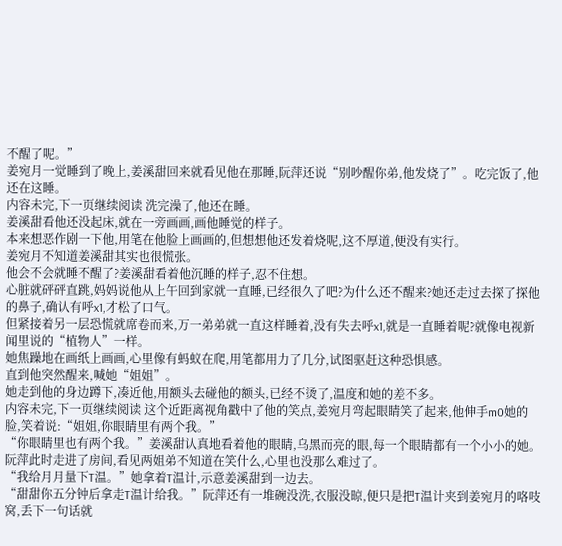不醒了呢。”
姜宛月一觉睡到了晚上,姜溪甜回来就看见他在那睡,阮萍还说“别吵醒你弟,他发烧了”。吃完饭了,他还在这睡。
内容未完,下一页继续阅读 洗完澡了,他还在睡。
姜溪甜看他还没起床,就在一旁画画,画他睡觉的样子。
本来想恶作剧一下他,用笔在他脸上画画的,但想想他还发着烧呢,这不厚道,便没有实行。
姜宛月不知道姜溪甜其实也很慌张。
他会不会就睡不醒了?姜溪甜看着他沉睡的样子,忍不住想。
心脏就砰砰直跳,妈妈说他从上午回到家就一直睡,已经很久了吧?为什么还不醒来?她还走过去探了探他的鼻子,确认有呼x1,才松了口气。
但紧接着另一层恐慌就席卷而来,万一弟弟就一直这样睡着,没有失去呼x1,就是一直睡着呢?就像电视新闻里说的“植物人”一样。
她焦躁地在画纸上画画,心里像有蚂蚁在爬,用笔都用力了几分,试图驱赶这种恐惧感。
直到他突然醒来,喊她“姐姐”。
她走到他的身边蹲下,凑近他,用额头去碰他的额头,已经不烫了,温度和她的差不多。
内容未完,下一页继续阅读 这个近距离视角戳中了他的笑点,姜宛月弯起眼睛笑了起来,他伸手m0她的脸,笑着说:“姐姐,你眼睛里有两个我。”
“你眼睛里也有两个我。”姜溪甜认真地看着他的眼睛,乌黑而亮的眼,每一个眼睛都有一个小小的她。
阮萍此时走进了房间,看见两姐弟不知道在笑什么,心里也没那么难过了。
“我给月月量下T温。”她拿着T温计,示意姜溪甜到一边去。
“甜甜你五分钟后拿走T温计给我。”阮萍还有一堆碗没洗,衣服没晾,便只是把T温计夹到姜宛月的咯吱窝,丢下一句话就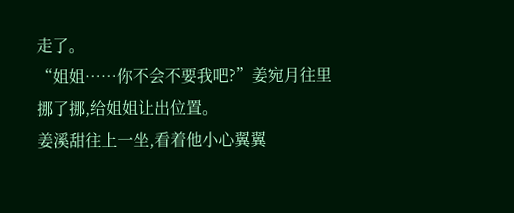走了。
“姐姐……你不会不要我吧?”姜宛月往里挪了挪,给姐姐让出位置。
姜溪甜往上一坐,看着他小心翼翼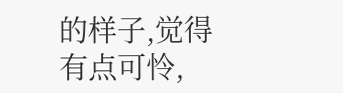的样子,觉得有点可怜,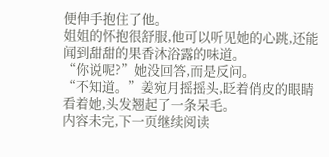便伸手抱住了他。
姐姐的怀抱很舒服,他可以听见她的心跳,还能闻到甜甜的果香沐浴露的味道。
“你说呢?”她没回答,而是反问。
“不知道。”姜宛月摇摇头,眨着俏皮的眼睛看着她,头发翘起了一条呆毛。
内容未完,下一页继续阅读